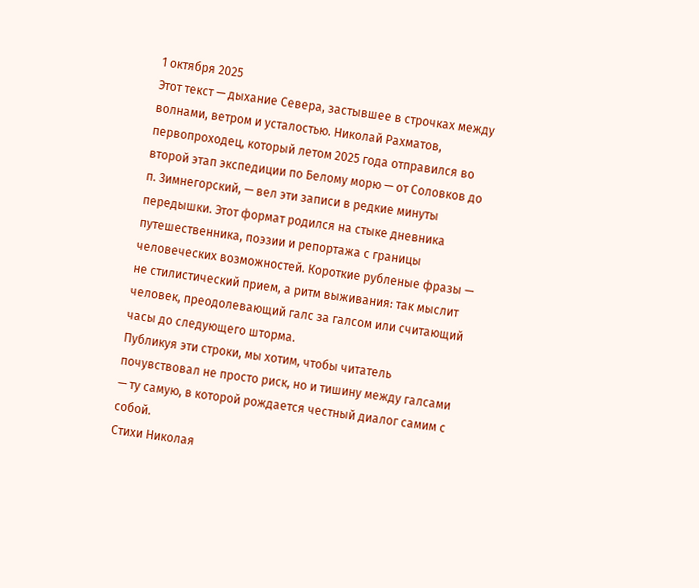1 октября 2025
Этот текст — дыхание Севера, застывшее в строчках между волнами, ветром и усталостью. Николай Рахматов, первопроходец, который летом 2025 года отправился во второй этап экспедиции по Белому морю — от Соловков до п. Зимнегорский, — вел эти записи в редкие минуты передышки. Этот формат родился на стыке дневника путешественника, поэзии и репортажа с границы человеческих возможностей. Короткие рубленые фразы — не стилистический прием, а ритм выживания: так мыслит человек, преодолевающий галс за галсом или считающий часы до следующего шторма.
Публикуя эти строки, мы хотим, чтобы читатель почувствовал не просто риск, но и тишину между галсами — ту самую, в которой рождается честный диалог самим с собой.
Стихи Николая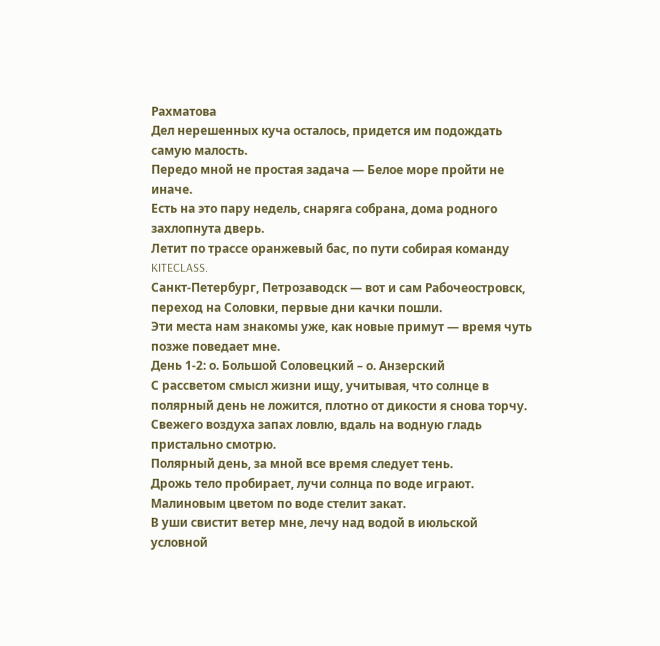Рахматова
Дел нерешенных куча осталось, придется им подождать самую малость.
Передо мной не простая задача — Белое море пройти не иначе.
Есть на это пару недель, снаряга собрана, дома родного захлопнута дверь.
Летит по трассе оранжевый бас, по пути собирая команду KITECLASS.
Санкт-Петербург, Петрозаводск — вот и сам Рабочеостровск, переход на Соловки, первые дни качки пошли.
Эти места нам знакомы уже, как новые примут — время чуть позже поведает мне.
День 1-2: о. Большой Соловецкий – о. Анзерский
С рассветом смысл жизни ищу, учитывая, что солнце в полярный день не ложится, плотно от дикости я снова торчу.
Свежего воздуха запах ловлю, вдаль на водную гладь пристально смотрю.
Полярный день, за мной все время следует тень.
Дрожь тело пробирает, лучи солнца по воде играют.
Малиновым цветом по воде стелит закат.
В уши свистит ветер мне, лечу над водой в июльской условной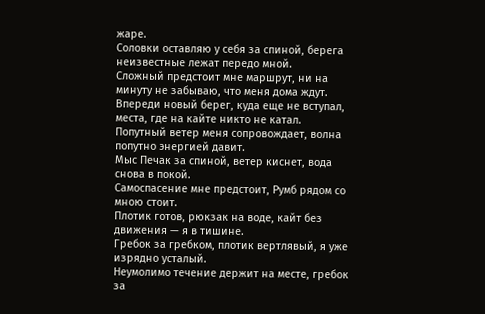жаре.
Соловки оставляю у себя за спиной, берега неизвестные лежат передо мной.
Сложный предстоит мне маршрут, ни на минуту не забываю, что меня дома ждут.
Впереди новый берег, куда еще не вступал, места, где на кайте никто не катал.
Попутный ветер меня сопровождает, волна попутно энергией давит.
Мыс Печак за спиной, ветер киснет, вода снова в покой.
Самоспасение мне предстоит, Румб рядом со мною стоит.
Плотик готов, рюкзак на воде, кайт без движения — я в тишине.
Гребок за гребком, плотик вертлявый, я уже изрядно усталый.
Неумолимо течение держит на месте, гребок за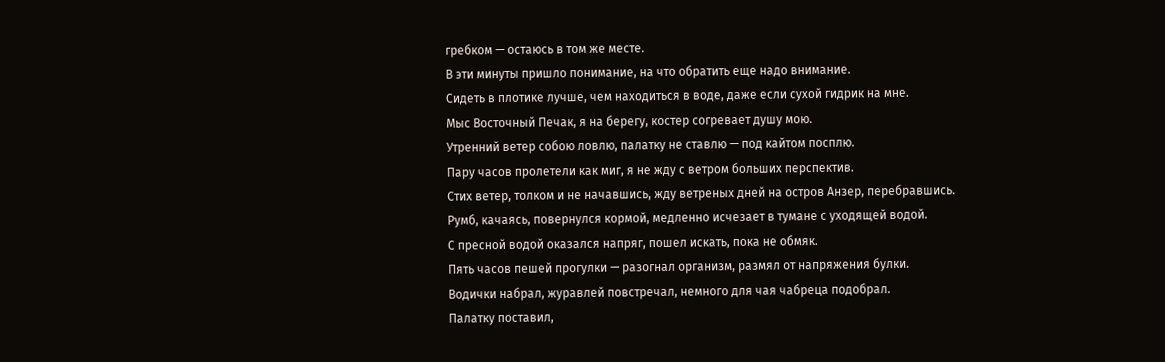гребком — остаюсь в том же месте.
В эти минуты пришло понимание, на что обратить еще надо внимание.
Сидеть в плотике лучше, чем находиться в воде, даже если сухой гидрик на мне.
Мыс Восточный Печак, я на берегу, костер согревает душу мою.
Утренний ветер собою ловлю, палатку не ставлю — под кайтом посплю.
Пару часов пролетели как миг, я не жду с ветром больших перспектив.
Стих ветер, толком и не начавшись, жду ветреных дней на остров Анзер, перебравшись.
Румб, качаясь, повернулся кормой, медленно исчезает в тумане с уходящей водой.
С пресной водой оказался напряг, пошел искать, пока не обмяк.
Пять часов пешей прогулки — разогнал организм, размял от напряжения булки.
Водички набрал, журавлей повстречал, немного для чая чабреца подобрал.
Палатку поставил,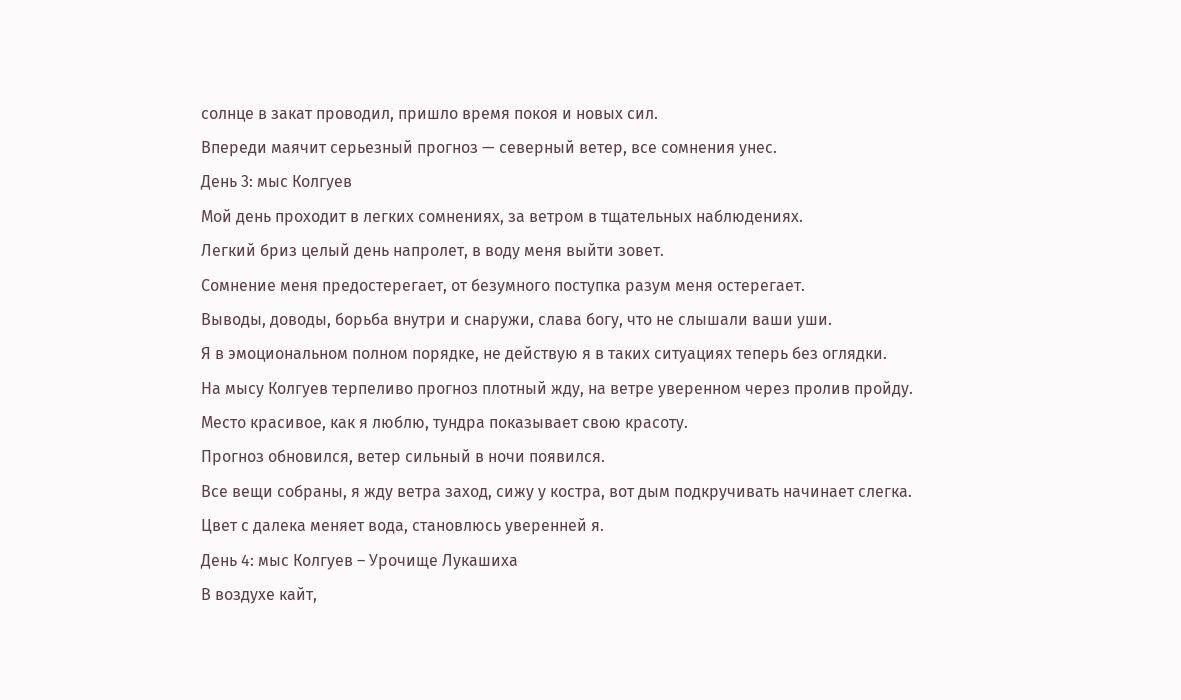солнце в закат проводил, пришло время покоя и новых сил.
Впереди маячит серьезный прогноз — северный ветер, все сомнения унес.
День 3: мыс Колгуев
Мой день проходит в легких сомнениях, за ветром в тщательных наблюдениях.
Легкий бриз целый день напролет, в воду меня выйти зовет.
Сомнение меня предостерегает, от безумного поступка разум меня остерегает.
Выводы, доводы, борьба внутри и снаружи, слава богу, что не слышали ваши уши.
Я в эмоциональном полном порядке, не действую я в таких ситуациях теперь без оглядки.
На мысу Колгуев терпеливо прогноз плотный жду, на ветре уверенном через пролив пройду.
Место красивое, как я люблю, тундра показывает свою красоту.
Прогноз обновился, ветер сильный в ночи появился.
Все вещи собраны, я жду ветра заход, сижу у костра, вот дым подкручивать начинает слегка.
Цвет с далека меняет вода, становлюсь уверенней я.
День 4: мыс Колгуев – Урочище Лукашиха
В воздухе кайт,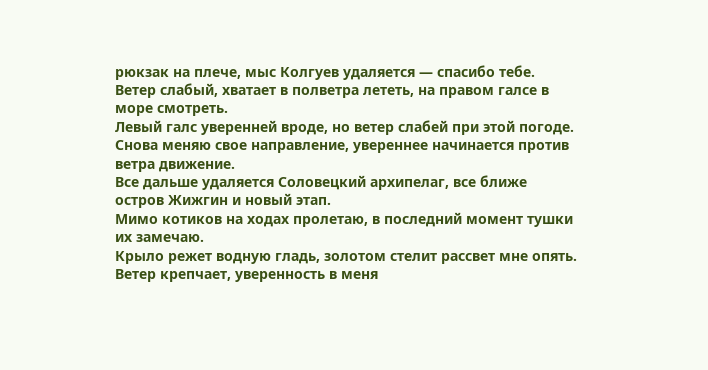рюкзак на плече, мыс Колгуев удаляется — спасибо тебе.
Ветер слабый, хватает в полветра лететь, на правом галсе в море смотреть.
Левый галс уверенней вроде, но ветер слабей при этой погоде.
Снова меняю свое направление, увереннее начинается против ветра движение.
Все дальше удаляется Соловецкий архипелаг, все ближе остров Жижгин и новый этап.
Мимо котиков на ходах пролетаю, в последний момент тушки их замечаю.
Крыло режет водную гладь, золотом стелит рассвет мне опять.
Ветер крепчает, уверенность в меня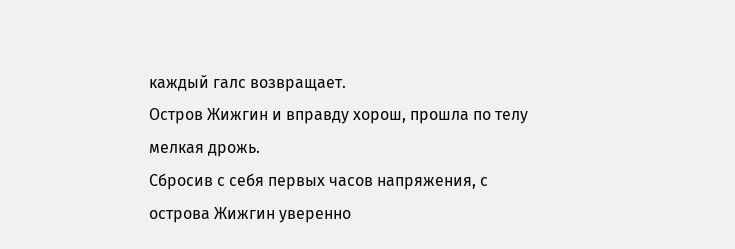каждый галс возвращает.
Остров Жижгин и вправду хорош, прошла по телу мелкая дрожь.
Сбросив с себя первых часов напряжения, с острова Жижгин уверенно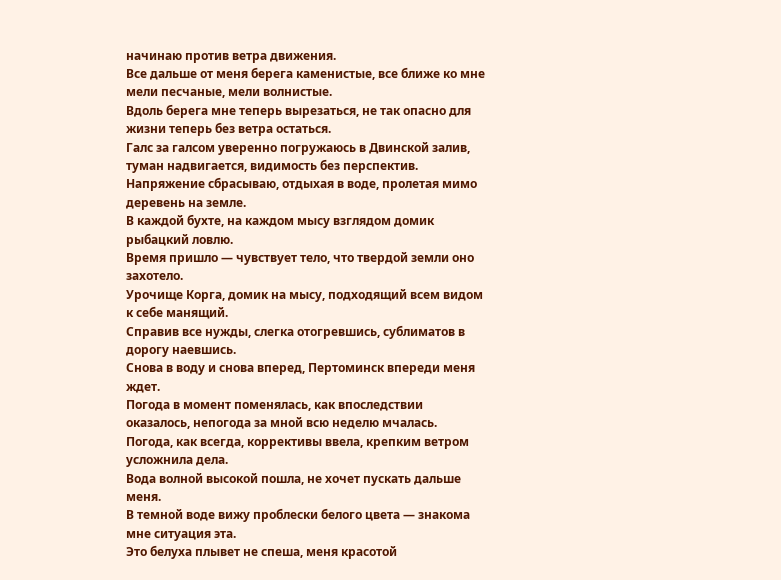начинаю против ветра движения.
Все дальше от меня берега каменистые, все ближе ко мне мели песчаные, мели волнистые.
Вдоль берега мне теперь вырезаться, не так опасно для жизни теперь без ветра остаться.
Галс за галсом уверенно погружаюсь в Двинской залив, туман надвигается, видимость без перспектив.
Напряжение сбрасываю, отдыхая в воде, пролетая мимо деревень на земле.
В каждой бухте, на каждом мысу взглядом домик рыбацкий ловлю.
Время пришло — чувствует тело, что твердой земли оно захотело.
Урочище Корга, домик на мысу, подходящий всем видом к себе манящий.
Справив все нужды, слегка отогревшись, сублиматов в дорогу наевшись.
Снова в воду и снова вперед, Пертоминск впереди меня ждет.
Погода в момент поменялась, как впоследствии оказалось, непогода за мной всю неделю мчалась.
Погода, как всегда, коррективы ввела, крепким ветром усложнила дела.
Вода волной высокой пошла, не хочет пускать дальше меня.
В темной воде вижу проблески белого цвета — знакома мне ситуация эта.
Это белуха плывет не спеша, меня красотой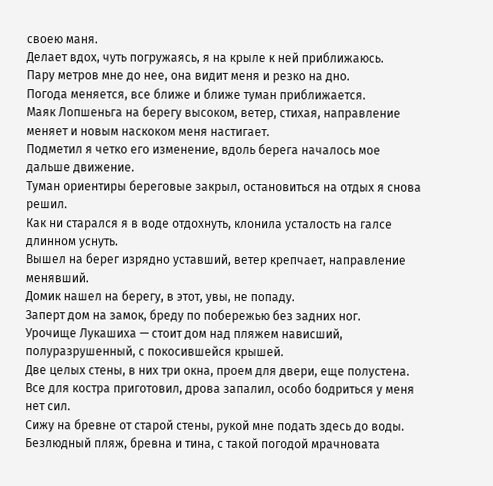своею маня.
Делает вдох, чуть погружаясь, я на крыле к ней приближаюсь.
Пару метров мне до нее, она видит меня и резко на дно.
Погода меняется, все ближе и ближе туман приближается.
Маяк Лопшеньга на берегу высоком, ветер, стихая, направление меняет и новым наскоком меня настигает.
Подметил я четко его изменение, вдоль берега началось мое дальше движение.
Туман ориентиры береговые закрыл, остановиться на отдых я снова решил.
Как ни старался я в воде отдохнуть, клонила усталость на галсе длинном уснуть.
Вышел на берег изрядно уставший, ветер крепчает, направление менявший.
Домик нашел на берегу, в этот, увы, не попаду.
Заперт дом на замок, бреду по побережью без задних ног.
Урочище Лукашиха — стоит дом над пляжем нависший, полуразрушенный, с покосившейся крышей.
Две целых стены, в них три окна, проем для двери, еще полустена.
Все для костра приготовил, дрова запалил, особо бодриться у меня нет сил.
Сижу на бревне от старой стены, рукой мне подать здесь до воды.
Безлюдный пляж, бревна и тина, с такой погодой мрачновата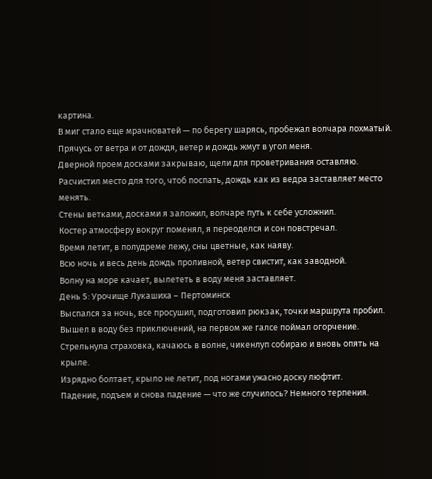картина.
В миг стало еще мрачноватей — по берегу шарясь, пробежал волчара лохматый.
Прячусь от ветра и от дождя, ветер и дождь жмут в угол меня.
Дверной проем досками закрываю, щели для проветривания оставляю.
Расчистил место для того, чтоб поспать, дождь как из ведра заставляет место менять.
Стены ветками, досками я заложил, волчаре путь к себе усложнил.
Костер атмосферу вокруг поменял, я переоделся и сон повстречал.
Время летит, в полудреме лежу, сны цветные, как наяву.
Всю ночь и весь день дождь проливной, ветер свистит, как заводной.
Волну на море качает, вылететь в воду меня заставляет.
День 5: Урочище Лукашиха – Пертоминск
Выспался за ночь, все просушил, подготовил рюкзак, точки маршрута пробил.
Вышел в воду без приключений, на первом же галсе поймал огорчение.
Стрельнула страховка, качаюсь в волне, чикенлуп собираю и вновь опять на крыле.
Изрядно болтает, крыло не летит, под ногами ужасно доску люфтит.
Падение, подъем и снова падение — что же случилось? Немного терпения.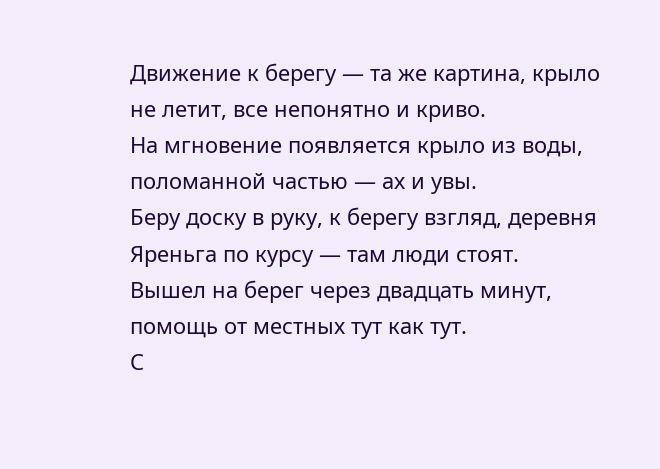Движение к берегу — та же картина, крыло не летит, все непонятно и криво.
На мгновение появляется крыло из воды, поломанной частью — ах и увы.
Беру доску в руку, к берегу взгляд, деревня Яреньга по курсу — там люди стоят.
Вышел на берег через двадцать минут, помощь от местных тут как тут.
С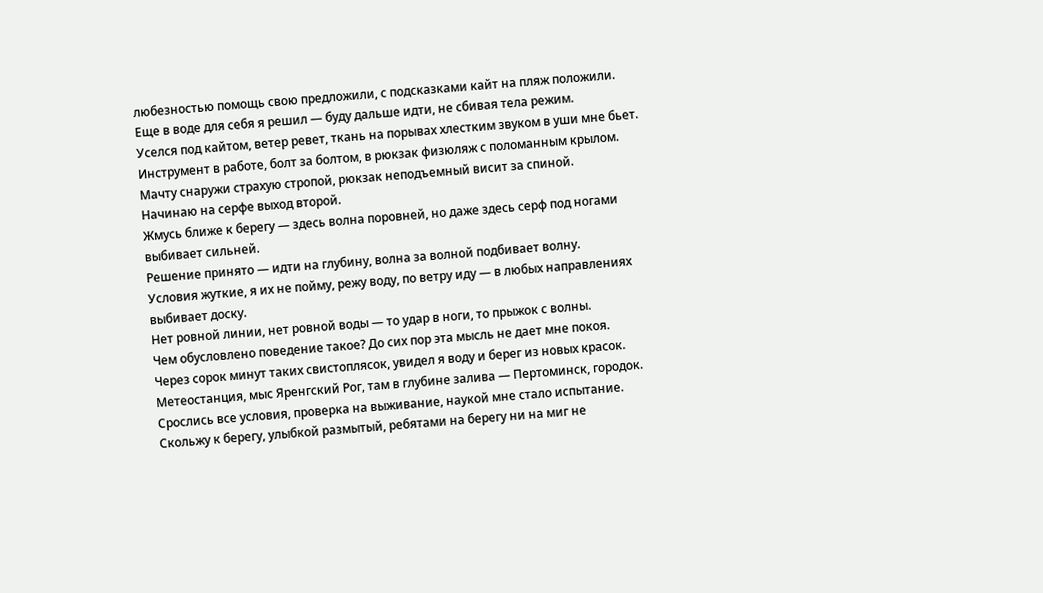любезностью помощь свою предложили, с подсказками кайт на пляж положили.
Еще в воде для себя я решил — буду дальше идти, не сбивая тела режим.
Уселся под кайтом, ветер ревет, ткань на порывах хлестким звуком в уши мне бьет.
Инструмент в работе, болт за болтом, в рюкзак физюляж с поломанным крылом.
Мачту снаружи страхую стропой, рюкзак неподъемный висит за спиной.
Начинаю на серфе выход второй.
Жмусь ближе к берегу — здесь волна поровней, но даже здесь серф под ногами выбивает сильней.
Решение принято — идти на глубину, волна за волной подбивает волну.
Условия жуткие, я их не пойму, режу воду, по ветру иду — в любых направлениях выбивает доску.
Нет ровной линии, нет ровной воды — то удар в ноги, то прыжок с волны.
Чем обусловлено поведение такое? До сих пор эта мысль не дает мне покоя.
Через сорок минут таких свистоплясок, увидел я воду и берег из новых красок.
Метеостанция, мыс Яренгский Рог, там в глубине залива — Пертоминск, городок.
Срослись все условия, проверка на выживание, наукой мне стало испытание.
Скольжу к берегу, улыбкой размытый, ребятами на берегу ни на миг не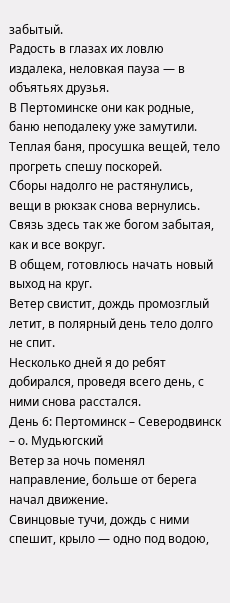забытый.
Радость в глазах их ловлю издалека, неловкая пауза — в объятьях друзья.
В Пертоминске они как родные, баню неподалеку уже замутили.
Теплая баня, просушка вещей, тело прогреть спешу поскорей.
Сборы надолго не растянулись, вещи в рюкзак снова вернулись.
Связь здесь так же богом забытая, как и все вокруг.
В общем, готовлюсь начать новый выход на круг.
Ветер свистит, дождь промозглый летит, в полярный день тело долго не спит.
Несколько дней я до ребят добирался, проведя всего день, с ними снова расстался.
День 6: Пертоминск – Северодвинск – о. Мудьюгский
Ветер за ночь поменял направление, больше от берега начал движение.
Свинцовые тучи, дождь с ними спешит, крыло — одно под водою,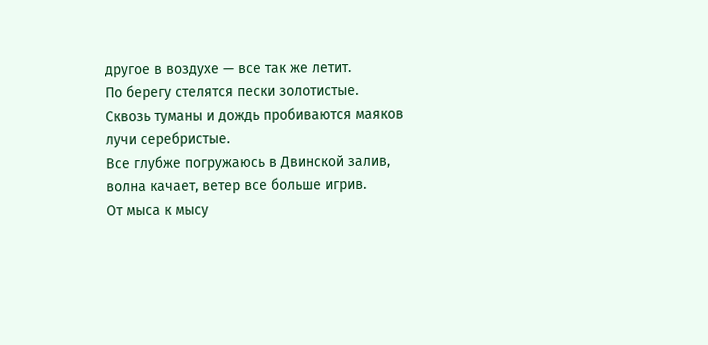другое в воздухе — все так же летит.
По берегу стелятся пески золотистые.
Сквозь туманы и дождь пробиваются маяков лучи серебристые.
Все глубже погружаюсь в Двинской залив, волна качает, ветер все больше игрив.
От мыса к мысу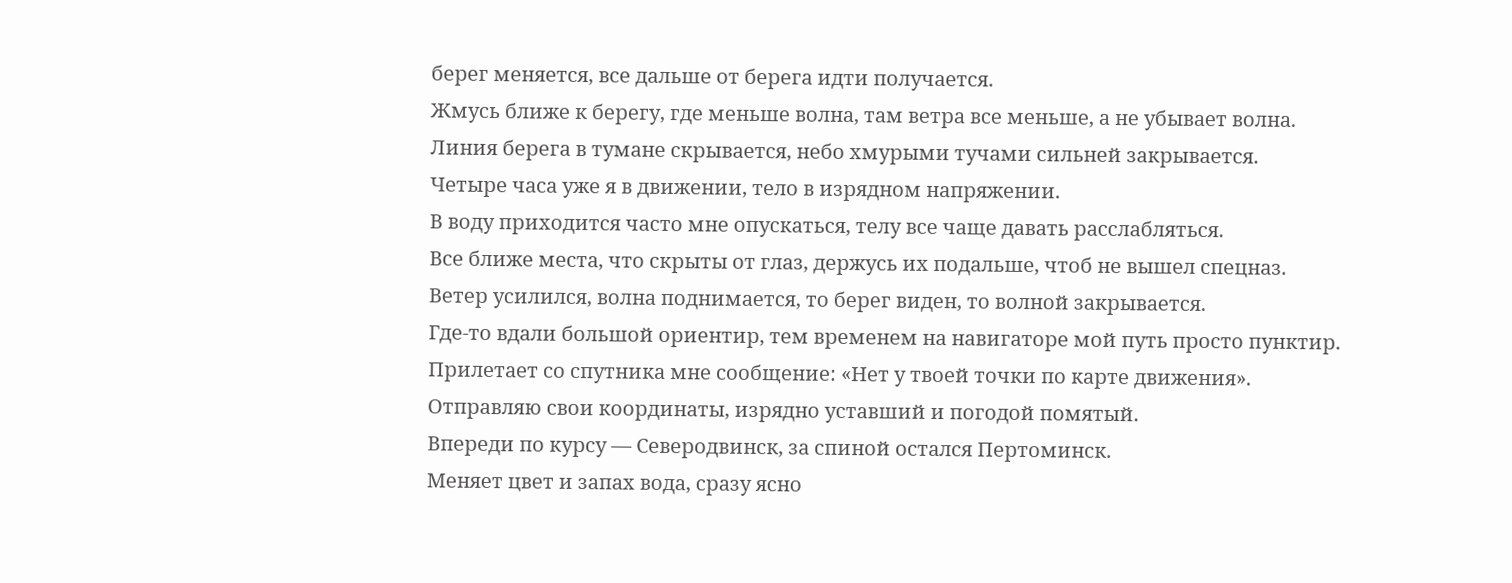берег меняется, все дальше от берега идти получается.
Жмусь ближе к берегу, где меньше волна, там ветра все меньше, а не убывает волна.
Линия берега в тумане скрывается, небо хмурыми тучами сильней закрывается.
Четыре часа уже я в движении, тело в изрядном напряжении.
В воду приходится часто мне опускаться, телу все чаще давать расслабляться.
Все ближе места, что скрыты от глаз, держусь их подальше, чтоб не вышел спецназ.
Ветер усилился, волна поднимается, то берег виден, то волной закрывается.
Где-то вдали большой ориентир, тем временем на навигаторе мой путь просто пунктир.
Прилетает со спутника мне сообщение: «Нет у твоей точки по карте движения».
Отправляю свои координаты, изрядно уставший и погодой помятый.
Впереди по курсу — Северодвинск, за спиной остался Пертоминск.
Меняет цвет и запах вода, сразу ясно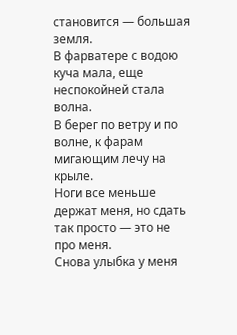становится — большая земля.
В фарватере с водою куча мала, еще неспокойней стала волна.
В берег по ветру и по волне, к фарам мигающим лечу на крыле.
Ноги все меньше держат меня, но сдать так просто — это не про меня.
Снова улыбка у меня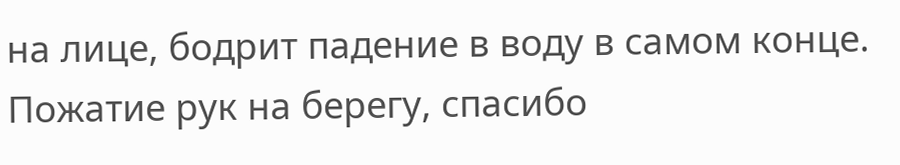на лице, бодрит падение в воду в самом конце.
Пожатие рук на берегу, спасибо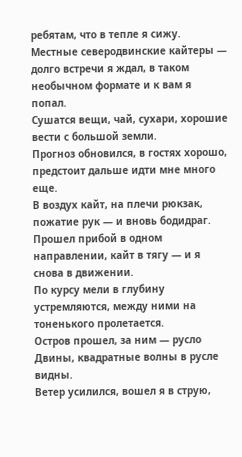ребятам, что в тепле я сижу.
Местные северодвинские кайтеры — долго встречи я ждал, в таком необычном формате и к вам я попал.
Сушатся вещи, чай, сухари, хорошие вести с большой земли.
Прогноз обновился, в гостях хорошо, предстоит дальше идти мне много еще.
В воздух кайт, на плечи рюкзак, пожатие рук — и вновь бодидраг.
Прошел прибой в одном направлении, кайт в тягу — и я снова в движении.
По курсу мели в глубину устремляются, между ними на тоненького пролетается.
Остров прошел, за ним — русло Двины, квадратные волны в русле видны.
Ветер усилился, вошел я в струю,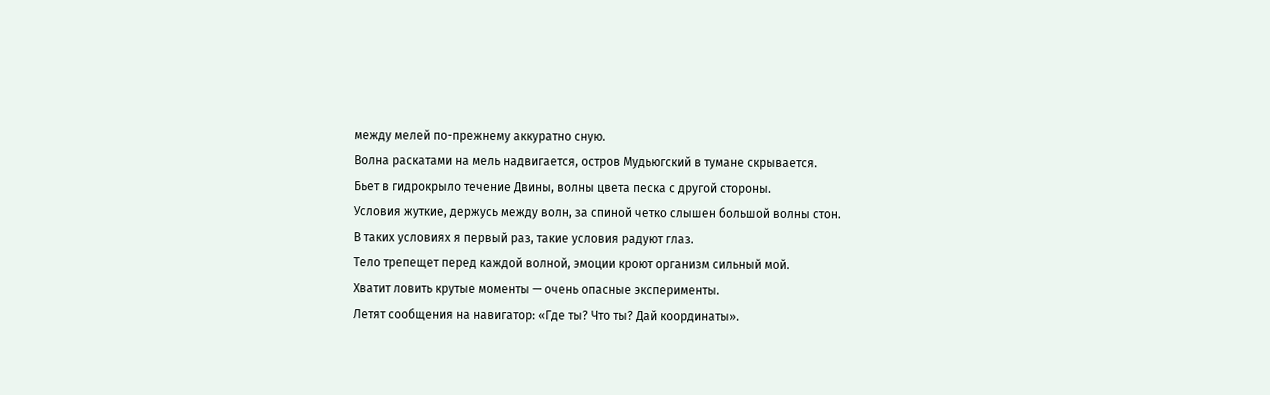между мелей по-прежнему аккуратно сную.
Волна раскатами на мель надвигается, остров Мудьюгский в тумане скрывается.
Бьет в гидрокрыло течение Двины, волны цвета песка с другой стороны.
Условия жуткие, держусь между волн, за спиной четко слышен большой волны стон.
В таких условиях я первый раз, такие условия радуют глаз.
Тело трепещет перед каждой волной, эмоции кроют организм сильный мой.
Хватит ловить крутые моменты — очень опасные эксперименты.
Летят сообщения на навигатор: «Где ты? Что ты? Дай координаты».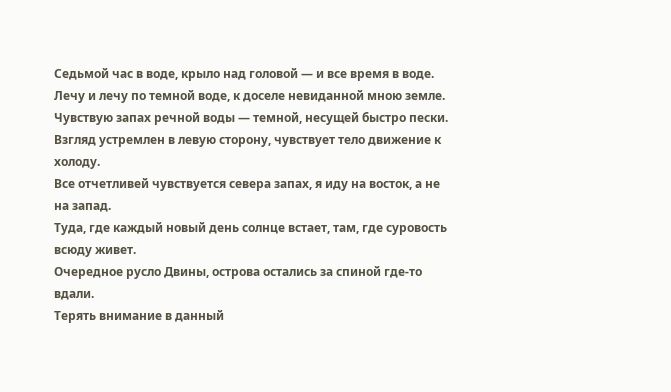Седьмой час в воде, крыло над головой — и все время в воде.
Лечу и лечу по темной воде, к доселе невиданной мною земле.
Чувствую запах речной воды — темной, несущей быстро пески.
Взгляд устремлен в левую сторону, чувствует тело движение к холоду.
Все отчетливей чувствуется севера запах, я иду на восток, а не на запад.
Туда, где каждый новый день солнце встает, там, где суровость всюду живет.
Очередное русло Двины, острова остались за спиной где-то вдали.
Терять внимание в данный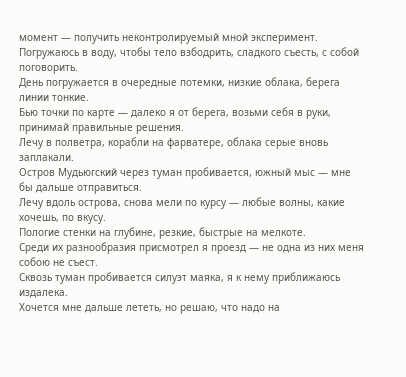момент — получить неконтролируемый мной эксперимент.
Погружаюсь в воду, чтобы тело взбодрить, сладкого съесть, с собой поговорить.
День погружается в очередные потемки, низкие облака, берега линии тонкие.
Бью точки по карте — далеко я от берега, возьми себя в руки, принимай правильные решения.
Лечу в полветра, корабли на фарватере, облака серые вновь заплакали.
Остров Мудьюгский через туман пробивается, южный мыс — мне бы дальше отправиться.
Лечу вдоль острова, снова мели по курсу — любые волны, какие хочешь, по вкусу.
Пологие стенки на глубине, резкие, быстрые на мелкоте.
Среди их разнообразия присмотрел я проезд — не одна из них меня собою не съест.
Сквозь туман пробивается силуэт маяка, я к нему приближаюсь издалека.
Хочется мне дальше лететь, но решаю, что надо на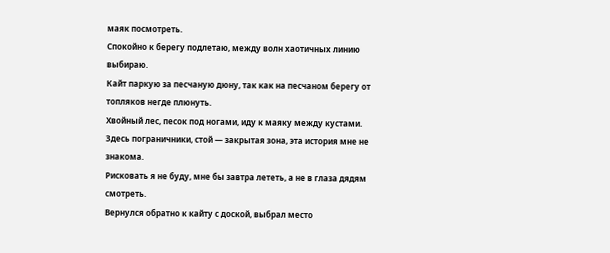маяк посмотреть.
Спокойно к берегу подлетаю, между волн хаотичных линию выбираю.
Кайт паркую за песчаную дюну, так как на песчаном берегу от топляков негде плюнуть.
Хвойный лес, песок под ногами, иду к маяку между кустами.
Здесь пограничники, стой — закрытая зона, эта история мне не знакома.
Рисковать я не буду, мне бы завтра лететь, а не в глаза дядям смотреть.
Вернулся обратно к кайту с доской, выбрал место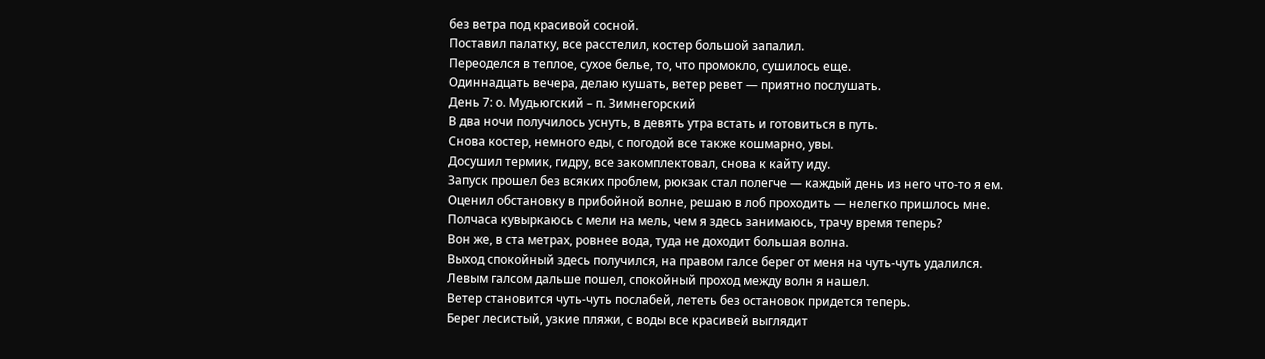без ветра под красивой сосной.
Поставил палатку, все расстелил, костер большой запалил.
Переоделся в теплое, сухое белье, то, что промокло, сушилось еще.
Одиннадцать вечера, делаю кушать, ветер ревет — приятно послушать.
День 7: о. Мудьюгский – п. Зимнегорский
В два ночи получилось уснуть, в девять утра встать и готовиться в путь.
Снова костер, немного еды, с погодой все также кошмарно, увы.
Досушил термик, гидру, все закомплектовал, снова к кайту иду.
Запуск прошел без всяких проблем, рюкзак стал полегче — каждый день из него что-то я ем.
Оценил обстановку в прибойной волне, решаю в лоб проходить — нелегко пришлось мне.
Полчаса кувыркаюсь с мели на мель, чем я здесь занимаюсь, трачу время теперь?
Вон же, в ста метрах, ровнее вода, туда не доходит большая волна.
Выход спокойный здесь получился, на правом галсе берег от меня на чуть-чуть удалился.
Левым галсом дальше пошел, спокойный проход между волн я нашел.
Ветер становится чуть-чуть послабей, лететь без остановок придется теперь.
Берег лесистый, узкие пляжи, с воды все красивей выглядит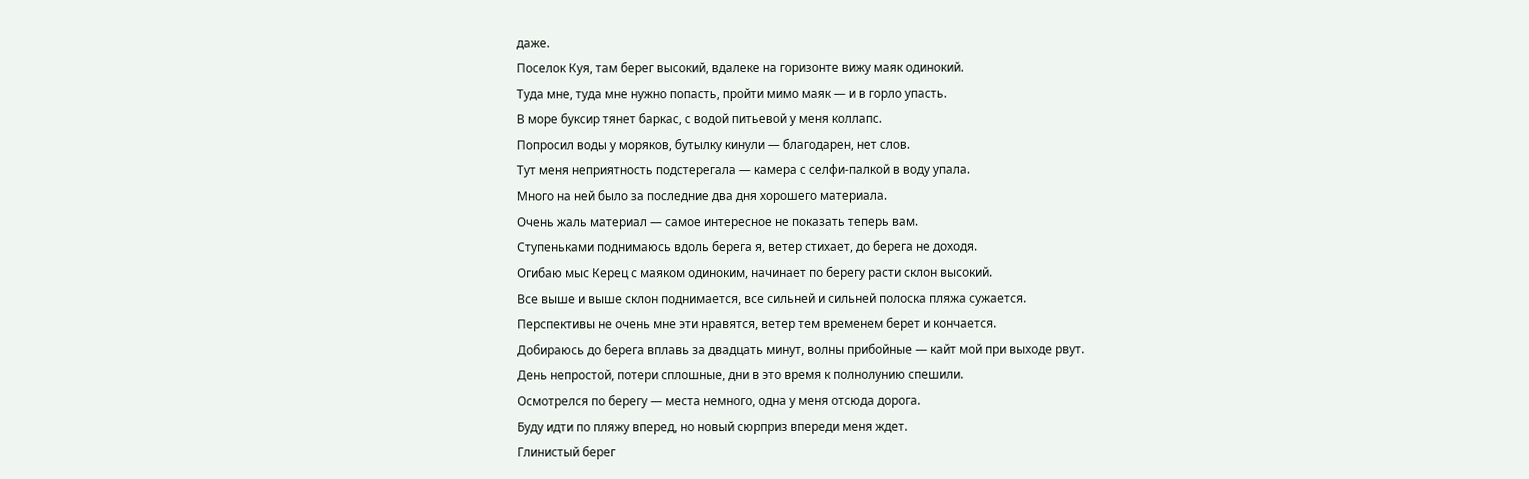даже.
Поселок Куя, там берег высокий, вдалеке на горизонте вижу маяк одинокий.
Туда мне, туда мне нужно попасть, пройти мимо маяк — и в горло упасть.
В море буксир тянет баркас, с водой питьевой у меня коллапс.
Попросил воды у моряков, бутылку кинули — благодарен, нет слов.
Тут меня неприятность подстерегала — камера с селфи-палкой в воду упала.
Много на ней было за последние два дня хорошего материала.
Очень жаль материал — самое интересное не показать теперь вам.
Ступеньками поднимаюсь вдоль берега я, ветер стихает, до берега не доходя.
Огибаю мыс Керец с маяком одиноким, начинает по берегу расти склон высокий.
Все выше и выше склон поднимается, все сильней и сильней полоска пляжа сужается.
Перспективы не очень мне эти нравятся, ветер тем временем берет и кончается.
Добираюсь до берега вплавь за двадцать минут, волны прибойные — кайт мой при выходе рвут.
День непростой, потери сплошные, дни в это время к полнолунию спешили.
Осмотрелся по берегу — места немного, одна у меня отсюда дорога.
Буду идти по пляжу вперед, но новый сюрприз впереди меня ждет.
Глинистый берег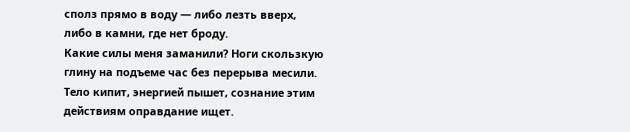сполз прямо в воду — либо лезть вверх, либо в камни, где нет броду.
Какие силы меня заманили? Ноги скользкую глину на подъеме час без перерыва месили.
Тело кипит, энергией пышет, сознание этим действиям оправдание ищет.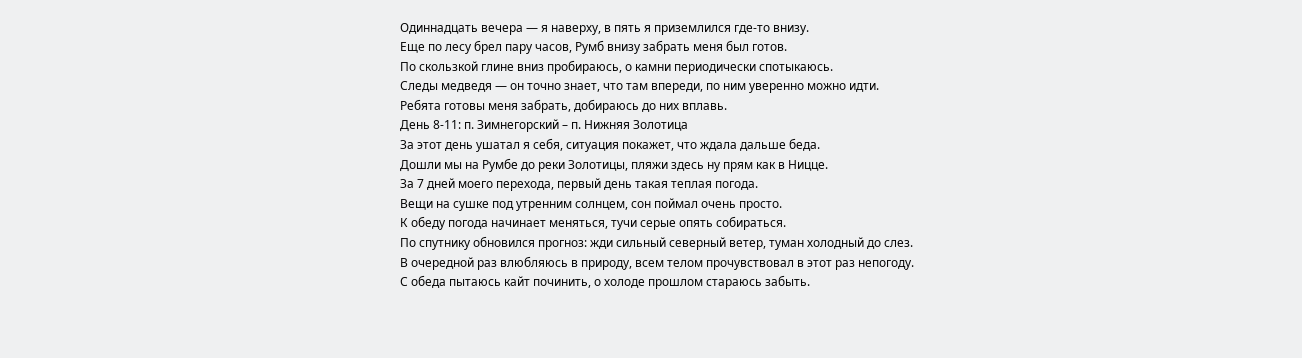Одиннадцать вечера — я наверху, в пять я приземлился где-то внизу.
Еще по лесу брел пару часов, Румб внизу забрать меня был готов.
По скользкой глине вниз пробираюсь, о камни периодически спотыкаюсь.
Следы медведя — он точно знает, что там впереди, по ним уверенно можно идти.
Ребята готовы меня забрать, добираюсь до них вплавь.
День 8-11: п. Зимнегорский – п. Нижняя Золотица
За этот день ушатал я себя, ситуация покажет, что ждала дальше беда.
Дошли мы на Румбе до реки Золотицы, пляжи здесь ну прям как в Ницце.
За 7 дней моего перехода, первый день такая теплая погода.
Вещи на сушке под утренним солнцем, сон поймал очень просто.
К обеду погода начинает меняться, тучи серые опять собираться.
По спутнику обновился прогноз: жди сильный северный ветер, туман холодный до слез.
В очередной раз влюбляюсь в природу, всем телом прочувствовал в этот раз непогоду.
С обеда пытаюсь кайт починить, о холоде прошлом стараюсь забыть.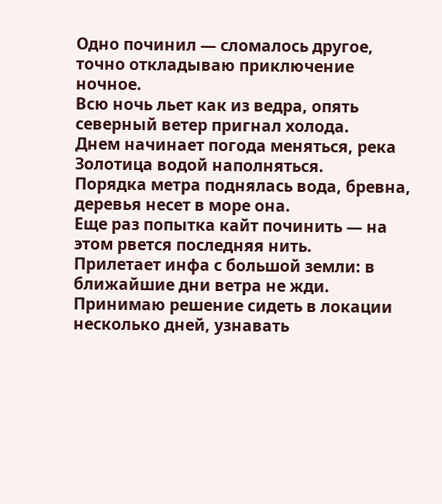Одно починил — сломалось другое, точно откладываю приключение ночное.
Всю ночь льет как из ведра, опять северный ветер пригнал холода.
Днем начинает погода меняться, река Золотица водой наполняться.
Порядка метра поднялась вода, бревна, деревья несет в море она.
Еще раз попытка кайт починить — на этом рвется последняя нить.
Прилетает инфа с большой земли: в ближайшие дни ветра не жди.
Принимаю решение сидеть в локации несколько дней, узнавать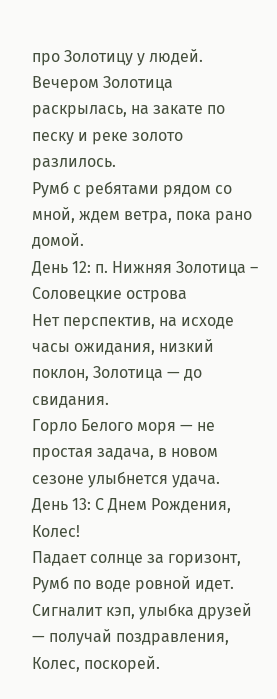про Золотицу у людей.
Вечером Золотица раскрылась, на закате по песку и реке золото разлилось.
Румб с ребятами рядом со мной, ждем ветра, пока рано домой.
День 12: п. Нижняя Золотица – Соловецкие острова
Нет перспектив, на исходе часы ожидания, низкий поклон, Золотица — до свидания.
Горло Белого моря — не простая задача, в новом сезоне улыбнется удача.
День 13: С Днем Рождения, Колес!
Падает солнце за горизонт, Румб по воде ровной идет.
Сигналит кэп, улыбка друзей — получай поздравления, Колес, поскорей.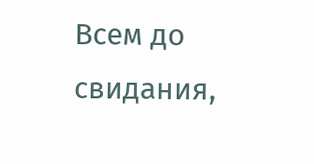Всем до свидания,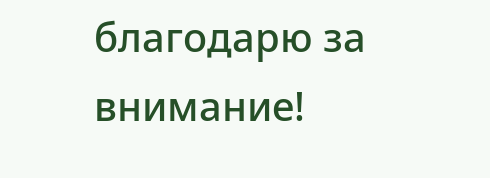благодарю за внимание!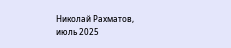Николай Рахматов, июль 2025